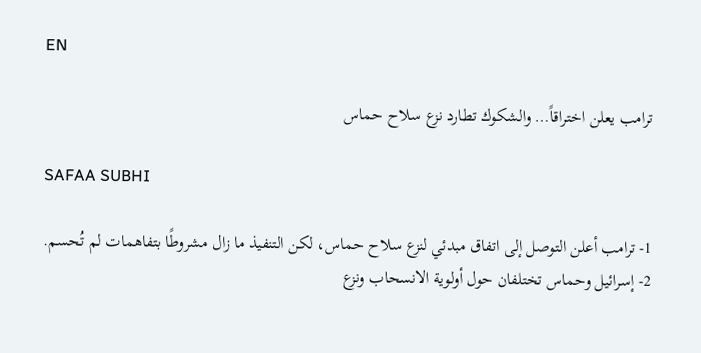EN

ترامب يعلن اختراقاً… والشكوك تطارد نزع سلاح حماس

SAFAA SUBHI

1- ترامب أعلن التوصل إلى اتفاق مبدئي لنزع سلاح حماس، لكن التنفيذ ما زال مشروطًا بتفاهمات لم تُحسم.
2- إسرائيل وحماس تختلفان حول أولوية الانسحاب ونزع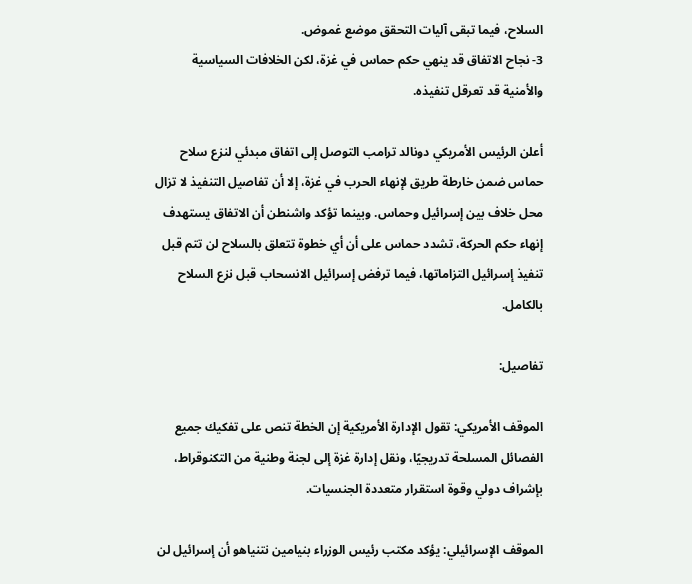السلاح، فيما تبقى آليات التحقق موضع غموض.
3- نجاح الاتفاق قد ينهي حكم حماس في غزة، لكن الخلافات السياسية والأمنية قد تعرقل تنفيذه.

أعلن الرئيس الأمريكي دونالد ترامب التوصل إلى اتفاق مبدئي لنزع سلاح حماس ضمن خارطة طريق لإنهاء الحرب في غزة، إلا أن تفاصيل التنفيذ لا تزال محل خلاف بين إسرائيل وحماس. وبينما تؤكد واشنطن أن الاتفاق يستهدف إنهاء حكم الحركة، تشدد حماس على أن أي خطوة تتعلق بالسلاح لن تتم قبل تنفيذ إسرائيل التزاماتها، فيما ترفض إسرائيل الانسحاب قبل نزع السلاح بالكامل.

تفاصيل:

الموقف الأمريكي: تقول الإدارة الأمريكية إن الخطة تنص على تفكيك جميع الفصائل المسلحة تدريجيًا، ونقل إدارة غزة إلى لجنة وطنية من التكنوقراط، بإشراف دولي وقوة استقرار متعددة الجنسيات.

الموقف الإسرائيلي: يؤكد مكتب رئيس الوزراء بنيامين نتنياهو أن إسرائيل لن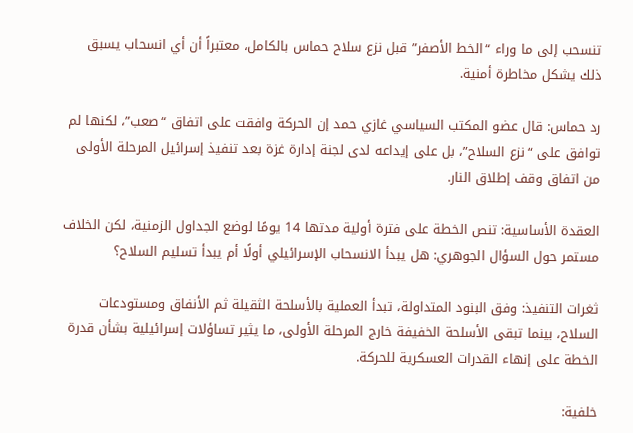تنسحب إلى ما وراء “الخط الأصفر” قبل نزع سلاح حماس بالكامل، معتبراً أن أي انسحاب يسبق ذلك يشكل مخاطرة أمنية.

رد حماس: قال عضو المكتب السياسي غازي حمد إن الحركة وافقت على اتفاق “صعب”، لكنها لم توافق على “نزع السلاح”، بل على إيداعه لدى لجنة إدارة غزة بعد تنفيذ إسرائيل المرحلة الأولى من اتفاق وقف إطلاق النار.

العقدة الأساسية: تنص الخطة على فترة أولية مدتها 14 يومًا لوضع الجداول الزمنية، لكن الخلاف مستمر حول السؤال الجوهري: هل يبدأ الانسحاب الإسرائيلي أولًا أم يبدأ تسليم السلاح؟

ثغرات التنفيذ: وفق البنود المتداولة، تبدأ العملية بالأسلحة الثقيلة ثم الأنفاق ومستودعات السلاح، بينما تبقى الأسلحة الخفيفة خارج المرحلة الأولى، ما يثير تساؤلات إسرائيلية بشأن قدرة الخطة على إنهاء القدرات العسكرية للحركة.

خلفية: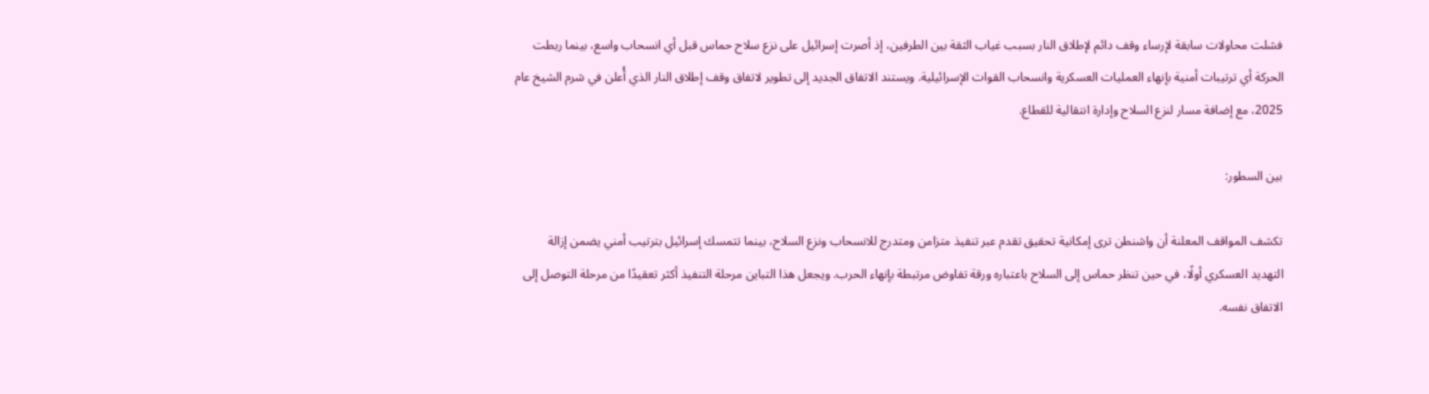فشلت محاولات سابقة لإرساء وقف دائم لإطلاق النار بسبب غياب الثقة بين الطرفين، إذ أصرت إسرائيل على نزع سلاح حماس قبل أي انسحاب واسع، بينما ربطت الحركة أي ترتيبات أمنية بإنهاء العمليات العسكرية وانسحاب القوات الإسرائيلية. ويستند الاتفاق الجديد إلى تطوير لاتفاق وقف إطلاق النار الذي أُعلن في شرم الشيخ عام 2025، مع إضافة مسار لنزع السلاح وإدارة انتقالية للقطاع.

بين السطور:

تكشف المواقف المعلنة أن واشنطن ترى إمكانية تحقيق تقدم عبر تنفيذ متزامن ومتدرج للانسحاب ونزع السلاح، بينما تتمسك إسرائيل بترتيب أمني يضمن إزالة التهديد العسكري أولًا، في حين تنظر حماس إلى السلاح باعتباره ورقة تفاوض مرتبطة بإنهاء الحرب. ويجعل هذا التباين مرحلة التنفيذ أكثر تعقيدًا من مرحلة التوصل إلى الاتفاق نفسه.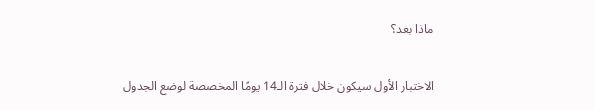ماذا بعد؟

الاختبار الأول سيكون خلال فترة الـ14 يومًا المخصصة لوضع الجدول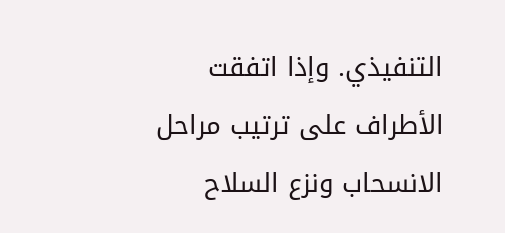التنفيذي. وإذا اتفقت الأطراف على ترتيب مراحل الانسحاب ونزع السلاح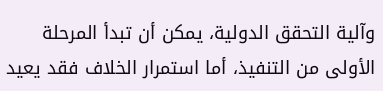وآلية التحقق الدولية، يمكن أن تبدأ المرحلة الأولى من التنفيذ، أما استمرار الخلاف فقد يعيد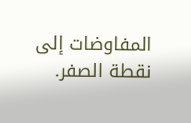المفاوضات إلى نقطة الصفر.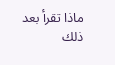ماذا تقرأ بعد ذلك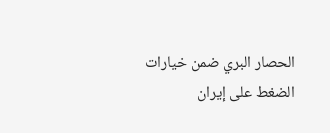الحصار البري ضمن خيارات الضغط على إيران